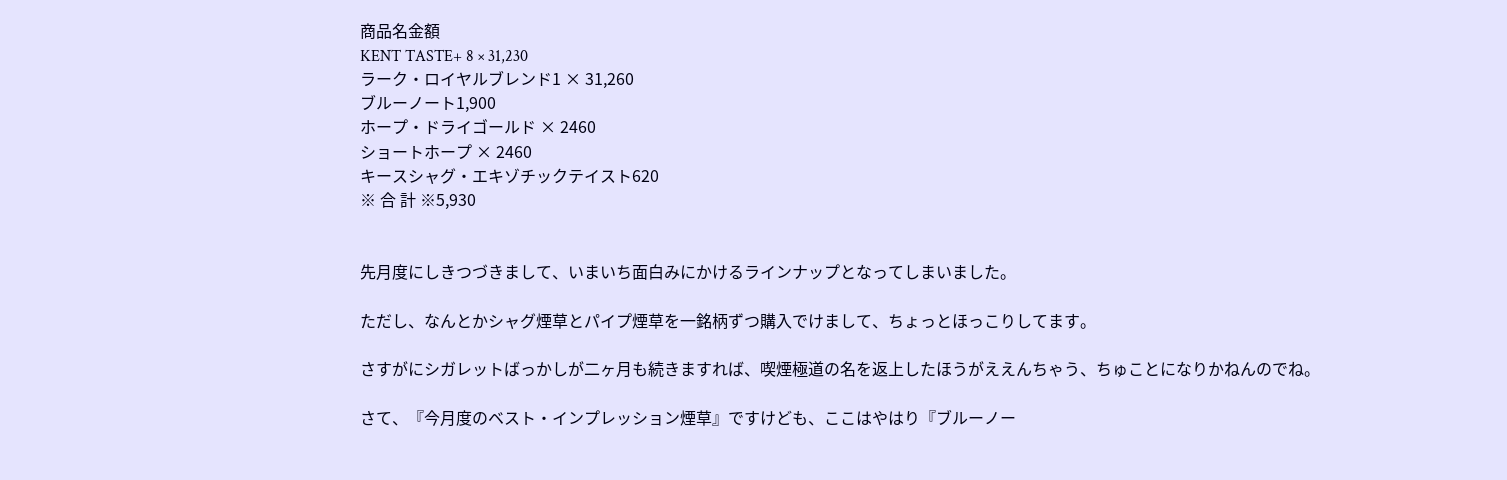商品名金額
KENT TASTE+ 8 × 31,230
ラーク・ロイヤルブレンド1 × 31,260
ブルーノート1,900
ホープ・ドライゴールド × 2460
ショートホープ × 2460
キースシャグ・エキゾチックテイスト620
※ 合 計 ※5,930


先月度にしきつづきまして、いまいち面白みにかけるラインナップとなってしまいました。

ただし、なんとかシャグ煙草とパイプ煙草を一銘柄ずつ購入でけまして、ちょっとほっこりしてます。

さすがにシガレットばっかしが二ヶ月も続きますれば、喫煙極道の名を返上したほうがええんちゃう、ちゅことになりかねんのでね。

さて、『今月度のベスト・インプレッション煙草』ですけども、ここはやはり『ブルーノー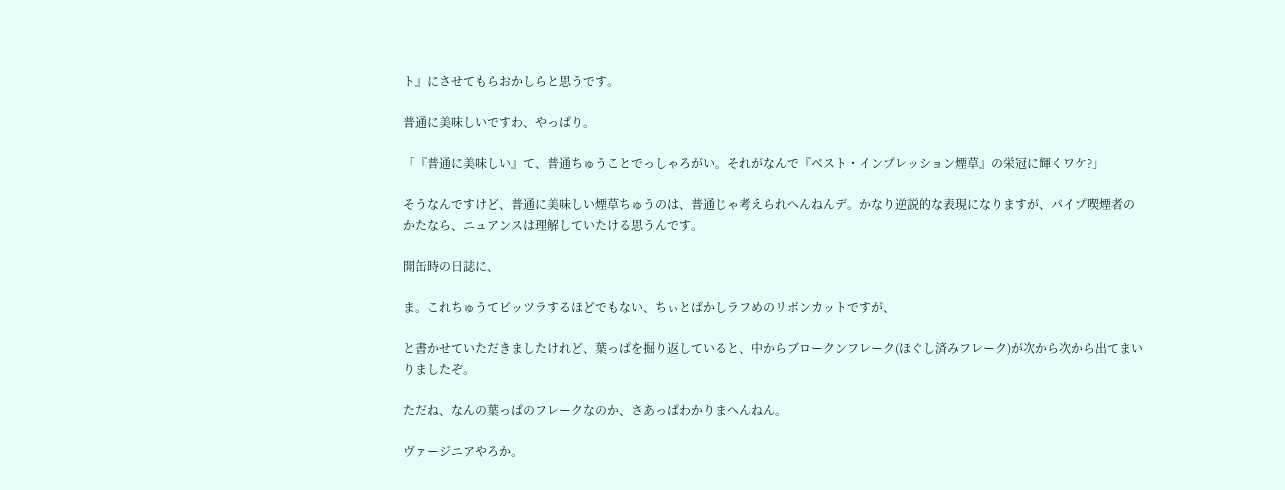ト』にさせてもらおかしらと思うです。

普通に美味しいですわ、やっぱり。

「『普通に美味しい』て、普通ちゅうことでっしゃろがい。それがなんで『ベスト・インプレッション煙草』の栄冠に輝くワケ?」

そうなんですけど、普通に美味しい煙草ちゅうのは、普通じゃ考えられへんねんデ。かなり逆説的な表現になりますが、パイプ喫煙者のかたなら、ニュアンスは理解していたける思うんです。

開缶時の日誌に、

ま。これちゅうてビッツラするほどでもない、ちぃとばかしラフめのリボンカットですが、

と書かせていただきましたけれど、葉っぱを掘り返していると、中からブロークンフレーク(ほぐし済みフレーク)が次から次から出てまいりましたぞ。

ただね、なんの葉っぱのフレークなのか、さあっぱわかりまへんねん。

ヴァージニアやろか。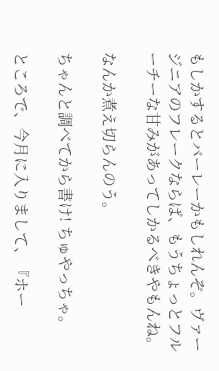もしかするとバーレーかもしれんぞ。ヴァージニアのフレークならば、もうちょっとフルーチーな甘みがあってしかるべきやもんね。

なんか煮え切らんのう。

ちゃんと調べてから書け! ちゅやっちゃ。

ところで、今月に入りまして、『ホー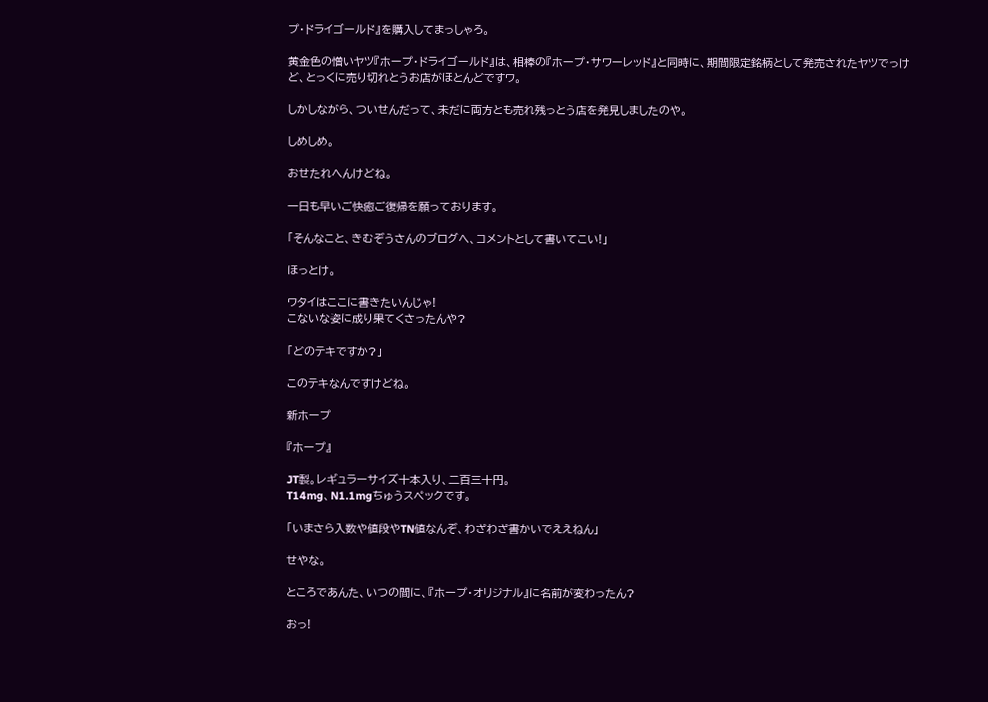プ・ドライゴールド』を購入してまっしゃろ。

黄金色の憎いヤツ『ホープ・ドライゴールド』は、相棒の『ホープ・サワーレッド』と同時に、期間限定銘柄として発売されたヤツでっけど、とっくに売り切れとうお店がほとんどですワ。

しかしながら、ついせんだって、未だに両方とも売れ残っとう店を発見しましたのや。

しめしめ。

おせたれへんけどね。

一日も早いご快癒ご復帰を願っております。

「そんなこと、きむぞうさんのブログへ、コメントとして書いてこい!」

ほっとけ。

ワタイはここに書きたいんじゃ!
こないな姿に成り果てくさったんや?

「どのテキですか?」

このテキなんですけどね。

新ホープ

『ホープ』

JT製。レギュラーサイズ十本入り、二百三十円。
T14mg、N1.1mgちゅうスペックです。

「いまさら入数や値段やTN値なんぞ、わざわざ書かいでええねん」

せやな。

ところであんた、いつの間に、『ホープ・オリジナル』に名前が変わったん?

おっ!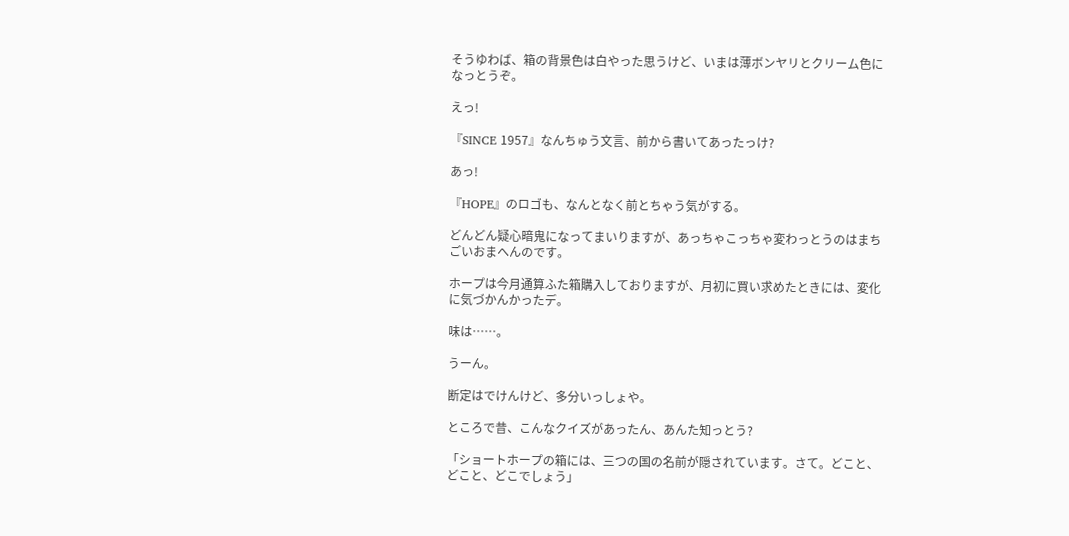そうゆわば、箱の背景色は白やった思うけど、いまは薄ボンヤリとクリーム色になっとうぞ。

えっ!

『SINCE 1957』なんちゅう文言、前から書いてあったっけ?

あっ!

『HOPE』のロゴも、なんとなく前とちゃう気がする。

どんどん疑心暗鬼になってまいりますが、あっちゃこっちゃ変わっとうのはまちごいおまへんのです。

ホープは今月通算ふた箱購入しておりますが、月初に買い求めたときには、変化に気づかんかったデ。

味は……。

うーん。

断定はでけんけど、多分いっしょや。

ところで昔、こんなクイズがあったん、あんた知っとう?

「ショートホープの箱には、三つの国の名前が隠されています。さて。どこと、どこと、どこでしょう」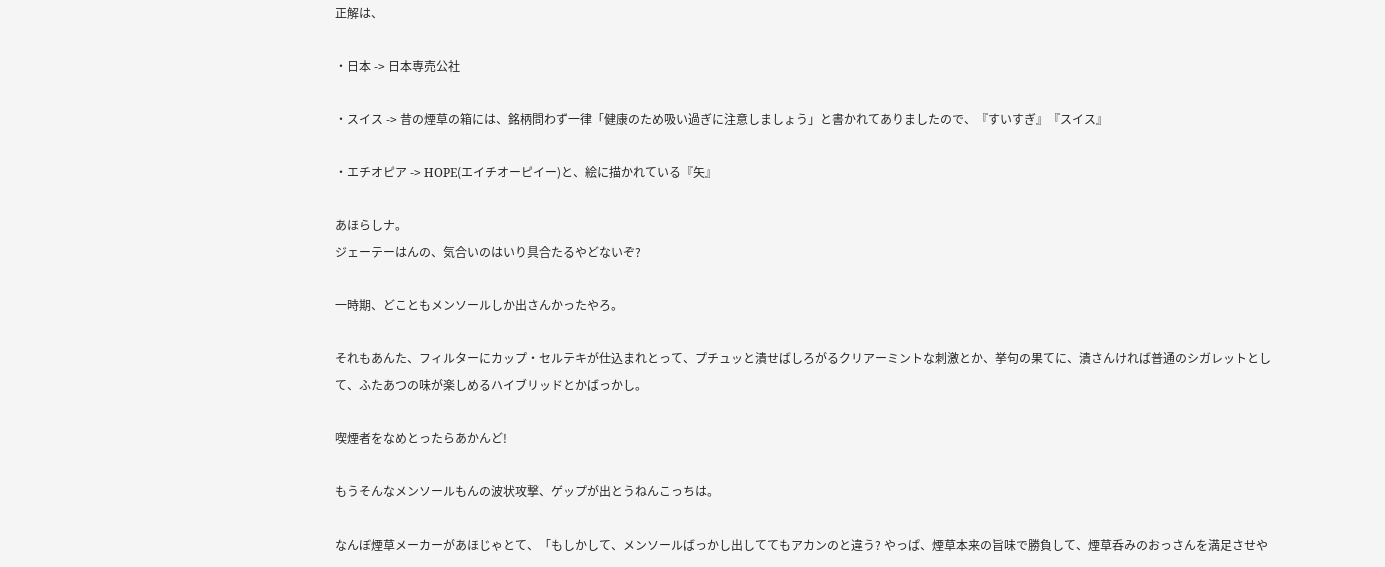正解は、

・日本 -> 日本専売公社

・スイス -> 昔の煙草の箱には、銘柄問わず一律「健康のため吸い過ぎに注意しましょう」と書かれてありましたので、『すいすぎ』『スイス』

・エチオピア -> HOPE(エイチオーピイー)と、絵に描かれている『矢』

あほらしナ。
ジェーテーはんの、気合いのはいり具合たるやどないぞ?

一時期、どこともメンソールしか出さんかったやろ。

それもあんた、フィルターにカップ・セルテキが仕込まれとって、プチュッと潰せばしろがるクリアーミントな刺激とか、挙句の果てに、潰さんければ普通のシガレットとして、ふたあつの味が楽しめるハイブリッドとかばっかし。

喫煙者をなめとったらあかんど!

もうそんなメンソールもんの波状攻撃、ゲップが出とうねんこっちは。

なんぼ煙草メーカーがあほじゃとて、「もしかして、メンソールばっかし出しててもアカンのと違う? やっぱ、煙草本来の旨味で勝負して、煙草呑みのおっさんを満足させや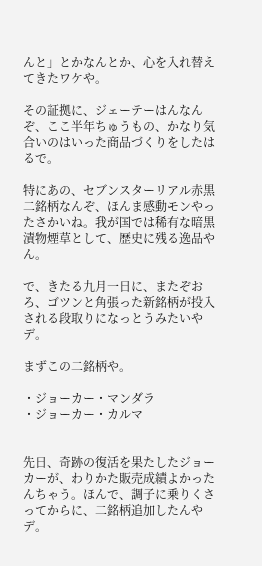んと」とかなんとか、心を入れ替えてきたワケや。

その証拠に、ジェーテーはんなんぞ、ここ半年ちゅうもの、かなり気合いのはいった商品づくりをしたはるで。

特にあの、セブンスターリアル赤黒二銘柄なんぞ、ほんま感動モンやったさかいね。我が国では稀有な暗黒漬物煙草として、歴史に残る逸品やん。

で、きたる九月一日に、またぞおろ、ゴツンと角張った新銘柄が投入される段取りになっとうみたいやデ。

まずこの二銘柄や。

・ジョーカー・マンダラ
・ジョーカー・カルマ


先日、奇跡の復活を果たしたジョーカーが、わりかた販売成績よかったんちゃう。ほんで、調子に乗りくさってからに、二銘柄追加したんやデ。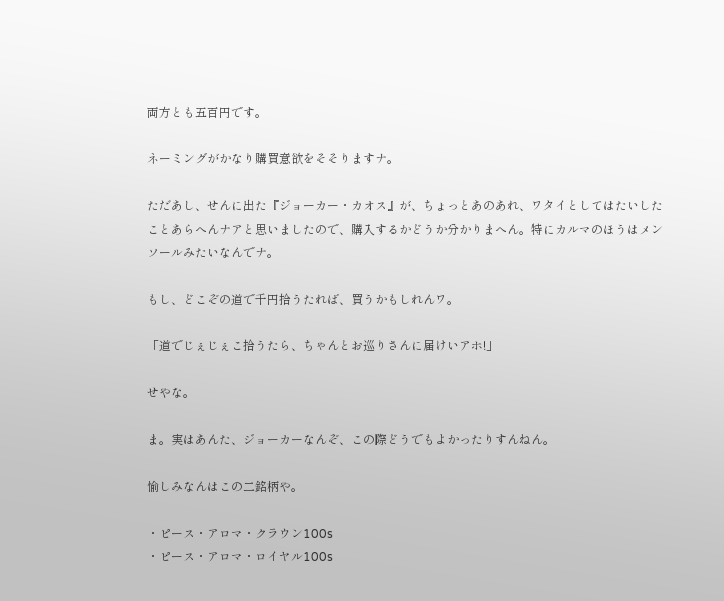両方とも五百円です。

ネーミングがかなり購買意欲をそそりますナ。

ただあし、せんに出た『ジョーカー・カオス』が、ちょっとあのあれ、ワタイとしてはたいしたことあらへんナアと思いましたので、購入するかどうか分かりまへん。特にカルマのほうはメンソールみたいなんでナ。

もし、どこぞの道で千円拾うたれば、買うかもしれんワ。

「道でじぇじぇこ拾うたら、ちゃんとお巡りさんに届けいアホ!」

せやな。

ま。実はあんた、ジョーカーなんぞ、この際どうでもよかったりすんねん。

愉しみなんはこの二銘柄や。

・ピース・アロマ・クラウン100s
・ピース・アロマ・ロイヤル100s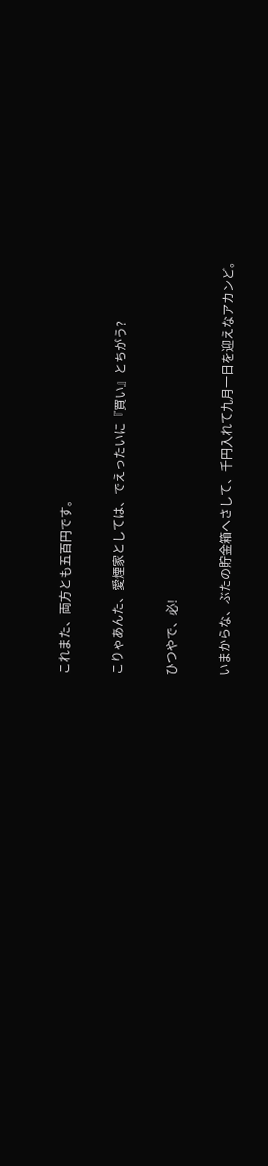これまた、両方とも五百円です。

こりゃあんた、愛煙家としては、でえったいに『買い』とちがう?

ひつやで、必!

いまからな、ぶたの貯金箱へさして、千円入れて九月一日を迎えなアカンど。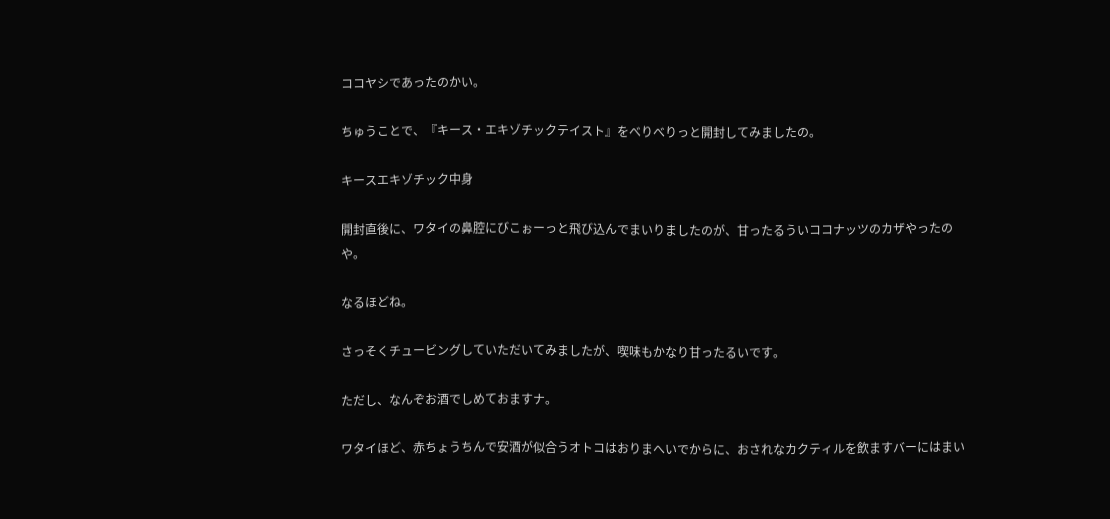ココヤシであったのかい。

ちゅうことで、『キース・エキゾチックテイスト』をべりべりっと開封してみましたの。

キースエキゾチック中身

開封直後に、ワタイの鼻腔にびこぉーっと飛び込んでまいりましたのが、甘ったるういココナッツのカザやったのや。

なるほどね。

さっそくチュービングしていただいてみましたが、喫味もかなり甘ったるいです。

ただし、なんぞお酒でしめておますナ。

ワタイほど、赤ちょうちんで安酒が似合うオトコはおりまへいでからに、おされなカクティルを飲ますバーにはまい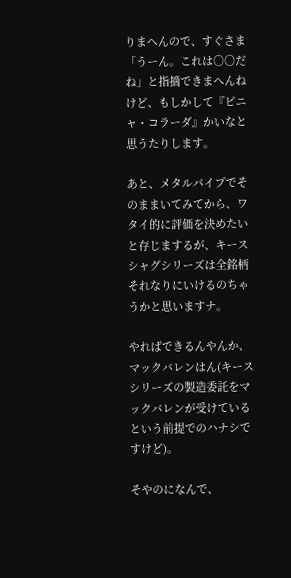りまへんので、すぐさま「うーん。これは○○だね」と指摘できまへんねけど、もしかして『ピニャ・コラーダ』かいなと思うたりします。

あと、メタルパイプでそのままいてみてから、ワタイ的に評価を決めたいと存じまするが、キースシャグシリーズは全銘柄それなりにいけるのちゃうかと思いますナ。

やればできるんやんか、マックバレンはん(キースシリーズの製造委託をマックバレンが受けているという前提でのハナシですけど)。

そやのになんで、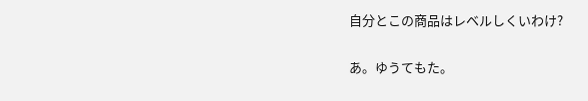自分とこの商品はレベルしくいわけ?

あ。ゆうてもた。